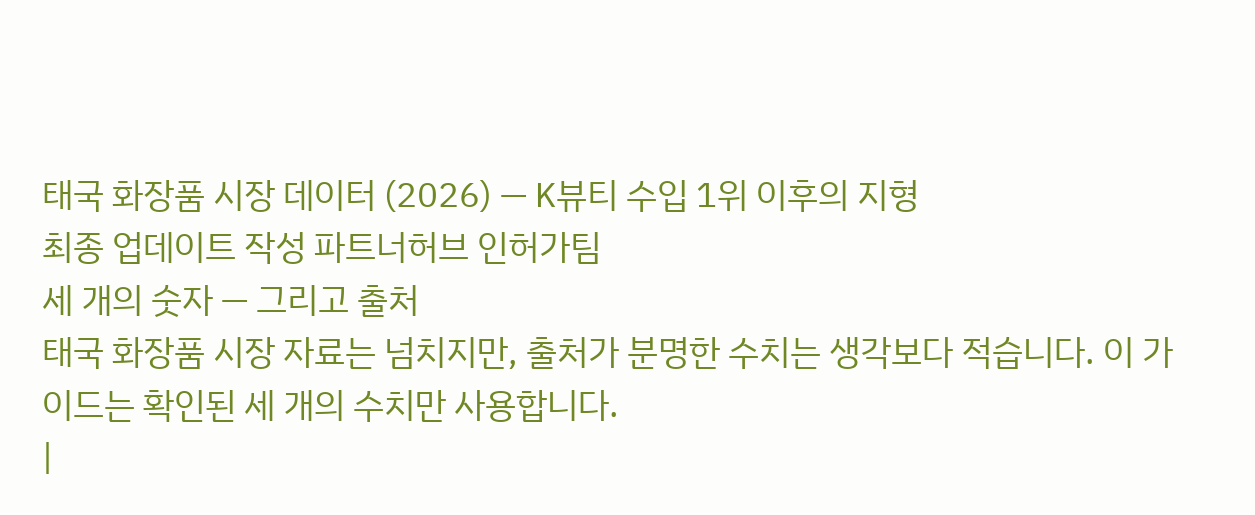태국 화장품 시장 데이터 (2026) — K뷰티 수입 1위 이후의 지형
최종 업데이트 작성 파트너허브 인허가팀
세 개의 숫자 — 그리고 출처
태국 화장품 시장 자료는 넘치지만, 출처가 분명한 수치는 생각보다 적습니다. 이 가이드는 확인된 세 개의 수치만 사용합니다.
|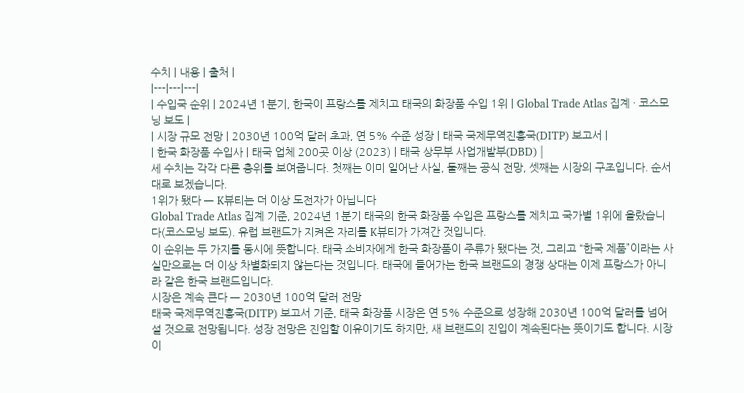수치 | 내용 | 출처 |
|---|---|---|
| 수입국 순위 | 2024년 1분기, 한국이 프랑스를 제치고 태국의 화장품 수입 1위 | Global Trade Atlas 집계 · 코스모닝 보도 |
| 시장 규모 전망 | 2030년 100억 달러 초과, 연 5% 수준 성장 | 태국 국제무역진흥국(DITP) 보고서 |
| 한국 화장품 수입사 | 태국 업체 200곳 이상 (2023) | 태국 상무부 사업개발부(DBD) |
세 수치는 각각 다른 층위를 보여줍니다. 첫째는 이미 일어난 사실, 둘째는 공식 전망, 셋째는 시장의 구조입니다. 순서대로 보겠습니다.
1위가 됐다 — K뷰티는 더 이상 도전자가 아닙니다
Global Trade Atlas 집계 기준, 2024년 1분기 태국의 한국 화장품 수입은 프랑스를 제치고 국가별 1위에 올랐습니다(코스모닝 보도). 유럽 브랜드가 지켜온 자리를 K뷰티가 가져간 것입니다.
이 순위는 두 가지를 동시에 뜻합니다. 태국 소비자에게 한국 화장품이 주류가 됐다는 것, 그리고 “한국 제품”이라는 사실만으로는 더 이상 차별화되지 않는다는 것입니다. 태국에 들어가는 한국 브랜드의 경쟁 상대는 이제 프랑스가 아니라 같은 한국 브랜드입니다.
시장은 계속 큰다 — 2030년 100억 달러 전망
태국 국제무역진흥국(DITP) 보고서 기준, 태국 화장품 시장은 연 5% 수준으로 성장해 2030년 100억 달러를 넘어설 것으로 전망됩니다. 성장 전망은 진입할 이유이기도 하지만, 새 브랜드의 진입이 계속된다는 뜻이기도 합니다. 시장이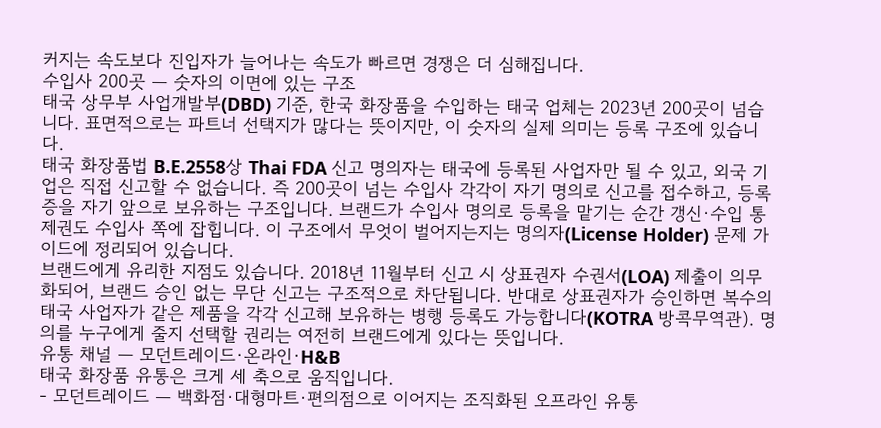커지는 속도보다 진입자가 늘어나는 속도가 빠르면 경쟁은 더 심해집니다.
수입사 200곳 — 숫자의 이면에 있는 구조
태국 상무부 사업개발부(DBD) 기준, 한국 화장품을 수입하는 태국 업체는 2023년 200곳이 넘습니다. 표면적으로는 파트너 선택지가 많다는 뜻이지만, 이 숫자의 실제 의미는 등록 구조에 있습니다.
태국 화장품법 B.E.2558상 Thai FDA 신고 명의자는 태국에 등록된 사업자만 될 수 있고, 외국 기업은 직접 신고할 수 없습니다. 즉 200곳이 넘는 수입사 각각이 자기 명의로 신고를 접수하고, 등록증을 자기 앞으로 보유하는 구조입니다. 브랜드가 수입사 명의로 등록을 맡기는 순간 갱신·수입 통제권도 수입사 쪽에 잡힙니다. 이 구조에서 무엇이 벌어지는지는 명의자(License Holder) 문제 가이드에 정리되어 있습니다.
브랜드에게 유리한 지점도 있습니다. 2018년 11월부터 신고 시 상표권자 수권서(LOA) 제출이 의무화되어, 브랜드 승인 없는 무단 신고는 구조적으로 차단됩니다. 반대로 상표권자가 승인하면 복수의 태국 사업자가 같은 제품을 각각 신고해 보유하는 병행 등록도 가능합니다(KOTRA 방콕무역관). 명의를 누구에게 줄지 선택할 권리는 여전히 브랜드에게 있다는 뜻입니다.
유통 채널 — 모던트레이드·온라인·H&B
태국 화장품 유통은 크게 세 축으로 움직입니다.
- 모던트레이드 — 백화점·대형마트·편의점으로 이어지는 조직화된 오프라인 유통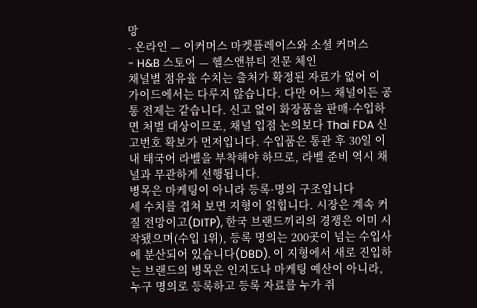망
- 온라인 — 이커머스 마켓플레이스와 소셜 커머스
- H&B 스토어 — 헬스앤뷰티 전문 체인
채널별 점유율 수치는 출처가 확정된 자료가 없어 이 가이드에서는 다루지 않습니다. 다만 어느 채널이든 공통 전제는 같습니다. 신고 없이 화장품을 판매·수입하면 처벌 대상이므로, 채널 입점 논의보다 Thai FDA 신고번호 확보가 먼저입니다. 수입품은 통관 후 30일 이내 태국어 라벨을 부착해야 하므로, 라벨 준비 역시 채널과 무관하게 선행됩니다.
병목은 마케팅이 아니라 등록·명의 구조입니다
세 수치를 겹쳐 보면 지형이 읽힙니다. 시장은 계속 커질 전망이고(DITP), 한국 브랜드끼리의 경쟁은 이미 시작됐으며(수입 1위), 등록 명의는 200곳이 넘는 수입사에 분산되어 있습니다(DBD). 이 지형에서 새로 진입하는 브랜드의 병목은 인지도나 마케팅 예산이 아니라, 누구 명의로 등록하고 등록 자료를 누가 쥐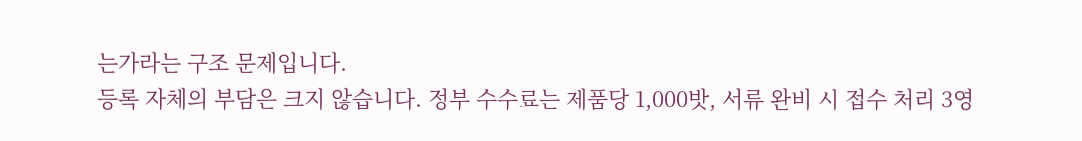는가라는 구조 문제입니다.
등록 자체의 부담은 크지 않습니다. 정부 수수료는 제품당 1,000밧, 서류 완비 시 접수 처리 3영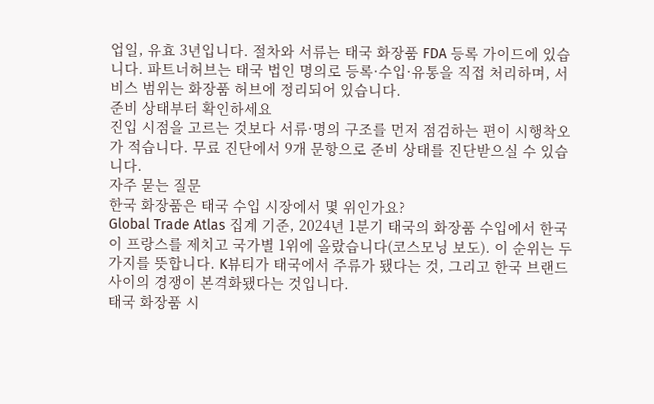업일, 유효 3년입니다. 절차와 서류는 태국 화장품 FDA 등록 가이드에 있습니다. 파트너허브는 태국 법인 명의로 등록·수입·유통을 직접 처리하며, 서비스 범위는 화장품 허브에 정리되어 있습니다.
준비 상태부터 확인하세요
진입 시점을 고르는 것보다 서류·명의 구조를 먼저 점검하는 편이 시행착오가 적습니다. 무료 진단에서 9개 문항으로 준비 상태를 진단받으실 수 있습니다.
자주 묻는 질문
한국 화장품은 태국 수입 시장에서 몇 위인가요?
Global Trade Atlas 집계 기준, 2024년 1분기 태국의 화장품 수입에서 한국이 프랑스를 제치고 국가별 1위에 올랐습니다(코스모닝 보도). 이 순위는 두 가지를 뜻합니다. K뷰티가 태국에서 주류가 됐다는 것, 그리고 한국 브랜드 사이의 경쟁이 본격화됐다는 것입니다.
태국 화장품 시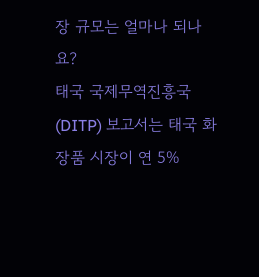장 규모는 얼마나 되나요?
태국 국제무역진흥국(DITP) 보고서는 태국 화장품 시장이 연 5%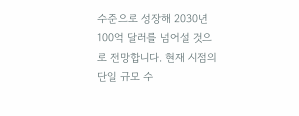수준으로 성장해 2030년 100억 달러를 넘어설 것으로 전망합니다. 현재 시점의 단일 규모 수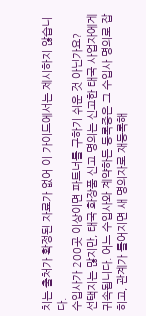치는 출처가 확정된 자료가 없어 이 가이드에서는 제시하지 않습니다.
수입사가 200곳 이상이면 파트너를 구하기 쉬운 것 아닌가요?
선택지는 많지만, 태국 화장품 신고 명의는 신고한 태국 사업자에게 귀속됩니다. 어느 수입사와 계약하든 등록증은 그 수입사 명의로 잡히고, 관계가 틀어지면 새 명의자로 재등록해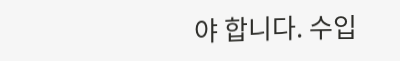야 합니다. 수입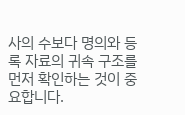사의 수보다 명의와 등록 자료의 귀속 구조를 먼저 확인하는 것이 중요합니다.